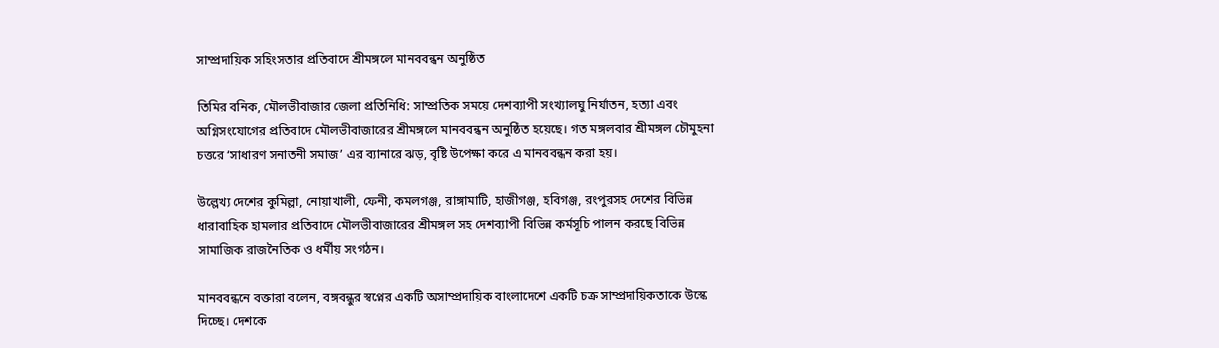সাম্প্রদায়িক সহিংসতার প্রতিবাদে শ্রীমঙ্গলে মানববন্ধন অনুষ্ঠিত

তিমির বনিক, মৌলভীবাজার জেলা প্রতিনিধি: সাম্প্রতিক সময়ে দেশব্যাপী সংখ্যালঘু নির্যাতন, হত্যা এবং অগ্নিসংযোগের প্রতিবাদে মৌলভীবাজারের শ্রীমঙ্গলে মানববন্ধন অনুষ্ঠিত হয়েছে। গত মঙ্গলবার শ্রীমঙ্গল চৌমুহনা চত্তরে ‘সাধারণ সনাতনী সমাজ’ এর ব্যানারে ঝড়, বৃষ্টি উপেক্ষা করে এ মানববন্ধন করা হয়।

উল্লেখ্য দেশের কুমিল্লা, নোয়াখালী, ফেনী, কমলগঞ্জ, রাঙ্গামাটি, হাজীগঞ্জ, হবিগঞ্জ, রংপুরসহ দেশের বিভিন্ন ধারাবাহিক হামলার প্রতিবাদে মৌলভীবাজারের শ্রীমঙ্গল সহ দেশব্যাপী বিভিন্ন কর্মসূচি পালন করছে বিভিন্ন সামাজিক রাজনৈতিক ও ধর্মীয় সংগঠন।

মানববন্ধনে বক্তারা বলেন, বঙ্গবন্ধুর স্বপ্নের একটি অসাম্প্রদায়িক বাংলাদেশে একটি চক্র সাম্প্রদায়িকতাকে উস্কে দিচ্ছে। দেশকে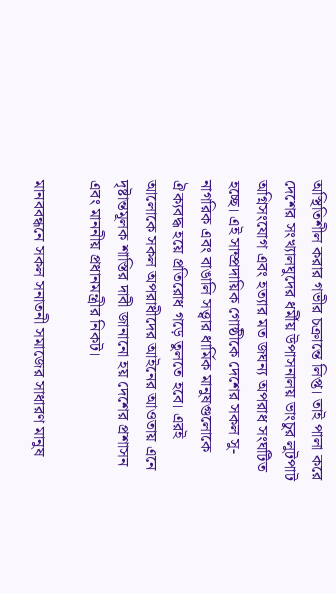অস্থিতিশীল করার গভীর চক্রান্তে লিপ্ত। তাই পালা করে দেশের সংখ্যালঘুদের ধর্মীয় উপাসনালয় ভাংচুর লুটপাট অগ্নিসংযোগ এবং হত্যার মত জঘন্য অপরাধ সংঘটিত হচ্ছে। এই সাম্প্রদায়িক গোষ্ঠীকে দেশের সকল সু-নাগরিক এবং বাঙালি সত্ত্বার ধার্মিক মানুষগুলোকে ঐক্যবদ্ধ হয়ে প্রতিরোধ গড়ে তুলতে হবে। এরই আলোকে সকল অপরাধীদের আইনের আওতায় এনে দৃষ্টান্তমূলক শাস্তির দাবী জানানো হয় দেশের প্রশাসন এবং মাননীয় প্রধানমন্ত্রীর নিকট।

মানববন্ধনে সকল সনাতনী সমাজের সাধারণ মানুষ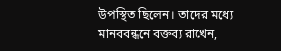উপস্থিত ছিলেন। তাদের মধ্যে মানববন্ধনে বক্তব্য রাখেন,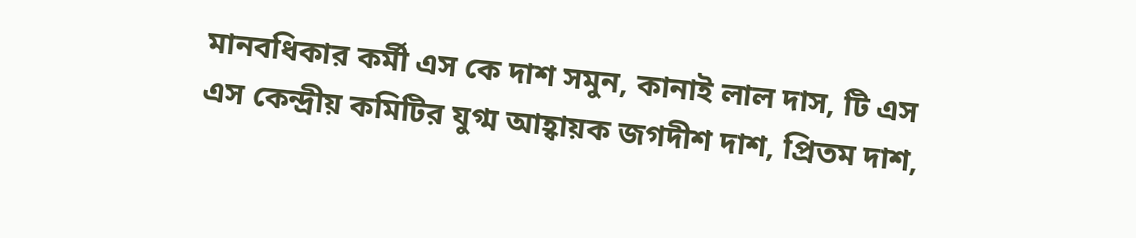মানবধিকার কর্মী এস কে দাশ সমুন, কানাই লাল দাস, টি এস এস কেন্দ্রীয় কমিটির যুগ্ম আহ্বায়ক জগদীশ দাশ, প্রিতম দাশ,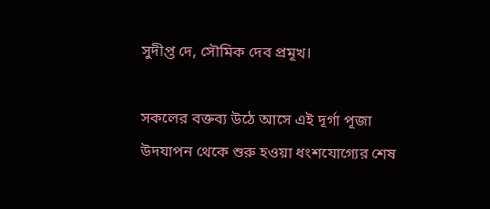সুদীপ্ত দে, সৌমিক দেব প্রমূখ।

সকলের বক্তব্য উঠে আসে এই দূর্গা পূজা উদযাপন থেকে শুরু হওয়া ধংশযোগ্যের শেষ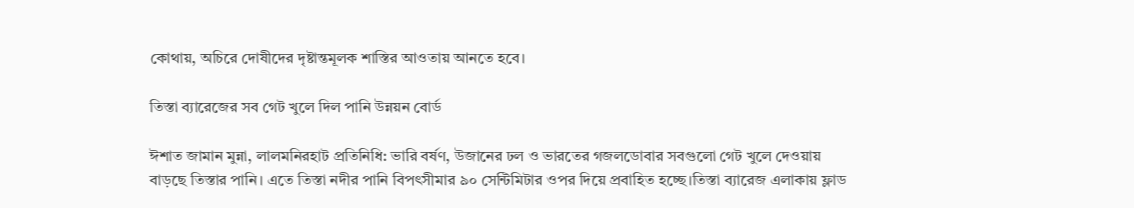কোথায়, অচিরে দোষীদের দৃষ্টান্তমূলক শাস্তির আওতায় আনতে হবে।

তিস্তা ব্যারেজের সব গেট খুলে দিল পানি উন্নয়ন বোর্ড

ঈশাত জামান মুন্না, লালমনিরহাট প্রতিনিধি: ভারি বর্ষণ, উজানের ঢল ও ভারতের গজলডোবার সবগুলো গেট খুলে দেওয়ায় বাড়ছে তিস্তার পানি। এতে তিস্তা নদীর পানি বিপৎসীমার ৯০ সেন্টিমিটার ওপর দিয়ে প্রবাহিত হচ্ছে।তিস্তা ব্যারেজ এলাকায় ফ্লাড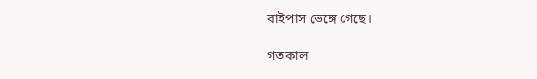বাইপাস ভেঙ্গে গেছে।

গতকাল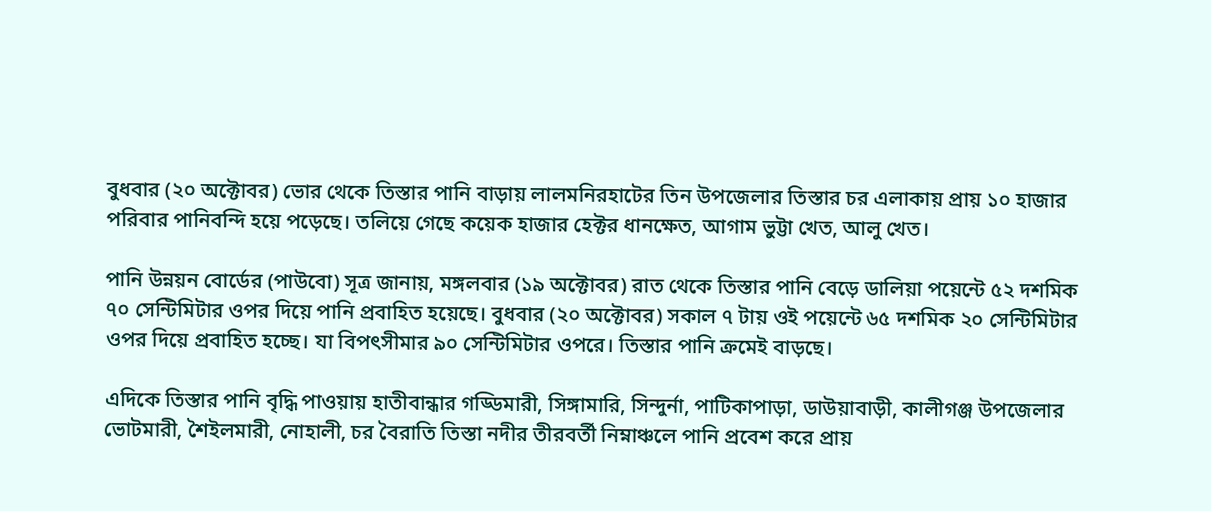বুধবার (২০ অক্টোবর) ভোর থেকে তিস্তার পানি বাড়ায় লালমনিরহাটের তিন উপজেলার তিস্তার চর এলাকায় প্রায় ১০ হাজার পরিবার পানিবন্দি হয়ে পড়েছে। তলিয়ে গেছে কয়েক হাজার হেক্টর ধানক্ষেত, আগাম ভুট্টা খেত, আলু খেত।

পানি উন্নয়ন বোর্ডের (পাউবো) সূত্র জানায়, মঙ্গলবার (১৯ অক্টোবর) রাত থেকে তিস্তার পানি বেড়ে ডালিয়া পয়েন্টে ৫২ দশমিক ৭০ সেন্টিমিটার ওপর দিয়ে পানি প্রবাহিত হয়েছে। বুধবার (২০ অক্টোবর) সকাল ৭ টায় ওই পয়েন্টে ৬৫ দশমিক ২০ সেন্টিমিটার ওপর দিয়ে প্রবাহিত হচ্ছে। যা বিপৎসীমার ৯০ সেন্টিমিটার ওপরে। তিস্তার পানি ক্রমেই বাড়ছে।

এদিকে তিস্তার পানি বৃদ্ধি পাওয়ায় হাতীবান্ধার গড্ডিমারী, সিঙ্গামারি, সিন্দুর্না, পাটিকাপাড়া, ডাউয়াবাড়ী, কালীগঞ্জ উপজেলার ভোটমারী, শৈইলমারী, নোহালী, চর বৈরাতি তিস্তা নদীর তীরবর্তী নিম্নাঞ্চলে পানি প্রবেশ করে প্রায়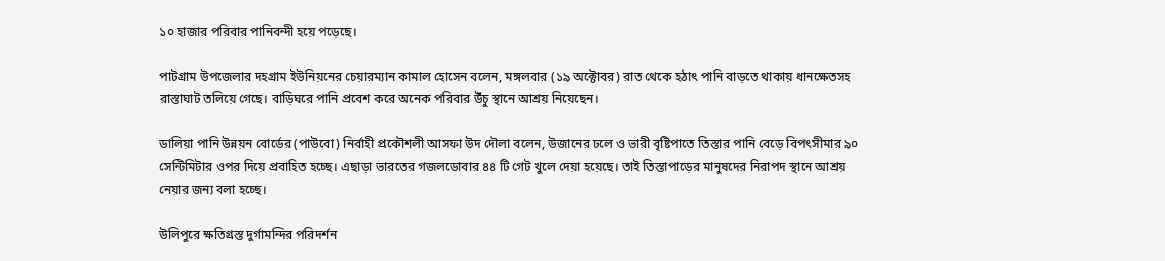১০ হাজার পরিবার পানিবন্দী হয়ে পড়েছে।

পাটগ্রাম উপজেলার দহগ্রাম ইউনিয়নের চেয়ারম্যান কামাল হোসেন বলেন, মঙ্গলবার (১৯ অক্টোবর) রাত থেকে হঠাৎ পানি বাড়তে থাকায় ধানক্ষেতসহ রাস্তাঘাট তলিয়ে গেছে। বাড়িঘরে পানি প্রবেশ করে অনেক পরিবার উঁচু স্থানে আশ্রয় নিয়েছেন।

ডালিয়া পানি উন্নয়ন বোর্ডের (পাউবো) নির্বাহী প্রকৌশলী আসফা উদ দৌলা বলেন, উজানের ঢলে ও ভারী বৃষ্টিপাতে তিস্তার পানি বেড়ে বিপৎসীমার ৯০ সেন্টিমিটার ওপর দিয়ে প্রবাহিত হচ্ছে। এছাড়া ভারতের গজলডোবার ৪৪ টি গেট খুলে দেয়া হয়েছে। তাই তিস্তাপাড়ের মানুষদের নিরাপদ স্থানে আশ্রয় নেয়ার জন্য বলা হচ্ছে।

উলিপুরে ক্ষ‌তিগ্রস্ত দুর্গামন্দির পরিদর্শন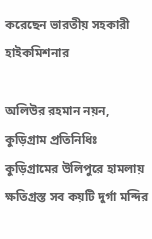করেছেন ভারতীয় সহকারী হাইকমিশনার

অলিউর রহমান নয়ন, কুড়িগ্রাম প্রতিনিধিঃ কুড়িগ্রামের উলিপুরে হামলায় ক্ষ‌তিগ্রস্ত সব কয়টি দুর্গা মন্দির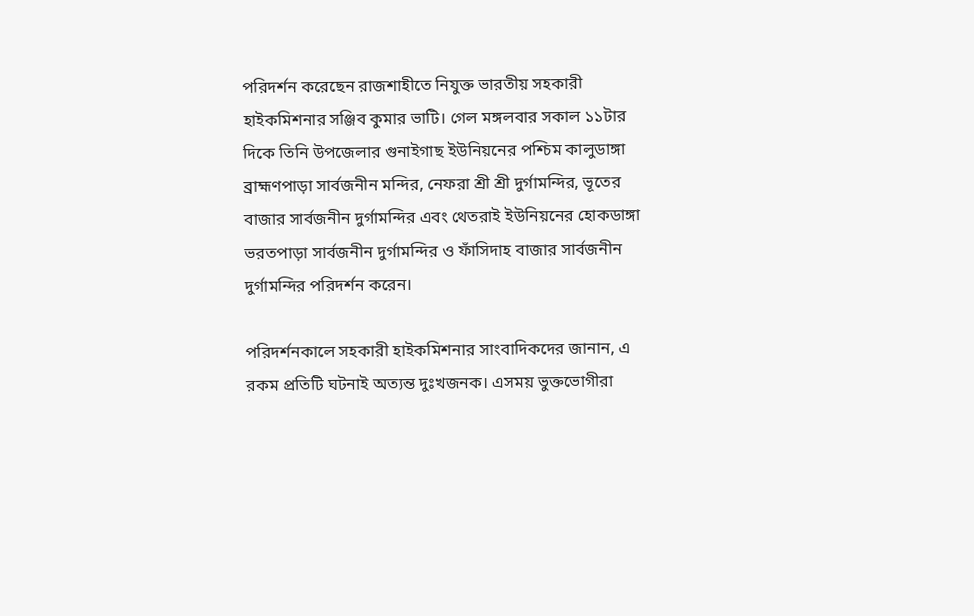পরিদর্শন করেছেন রাজশাহীতে নিযুক্ত ভারতীয় সহকারী হাইকমিশনার স‌ঞ্জিব কুমার ভা‌টি। গেল মঙ্গলবার সকাল ১১টার দিকে তিনি উপজেলার গুনাইগাছ ইউনিয়নের প‌শ্চিম কালুডাঙ্গা ব্রাহ্মণপাড়া সার্বজনীন মন্দির, নেফরা শ্রী শ্রী দুর্গাম‌ন্দি‌র, ভূতের বাজার সার্বজনীন দুর্গাম‌ন্দির এবং থেতরাই ইউনিয়নের হোকডাঙ্গা ভরতপাড়া সার্বজনীন দুর্গাম‌ন্দি‌র ও ফাঁসিদাহ বাজার সার্বজনীন দুর্গাম‌ন্দি‌র প‌রিদর্শন করেন।

প‌রিদর্শনকালে সহকারী হাইকমিশনার সাংবা‌দিক‌দের জানান, এ রকম প্রতিটি ঘটনাই অত্যন্ত দুঃখজনক। এসময় ভুক্ত‌ভো‌গীরা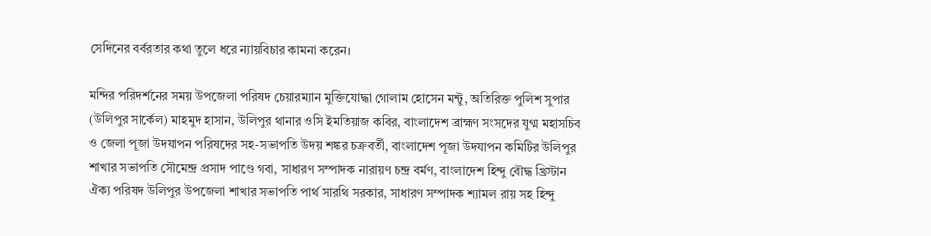সেদি‌নের বর্বরতার কথা তু‌লে ধ‌রে ন‌্যায়বিচা‌র কামনা ক‌রেন।

মন্দির পরিদর্শনের সময় উপজেলা পরিষদ চেয়ারম্যান মুক্তিযোদ্ধা গোলাম হোসেন মন্টু, অতিরিক্ত পুলিশ সুপার (উলিপুর সার্কেল) মাহমুদ হাসান, উলিপুর থানার ওসি ইমতিয়াজ কবির, বাংলা‌দেশ ব্রাহ্মণ সংস‌দের যুগ্ম মহাস‌চিব ও জেলা পূজা উদযাপন প‌রিষ‌দের সহ-সভাপ‌তি উদয় শঙ্কর চক্রবর্তী, বাংলাদেশ পূজা উদযাপন কমিটির উলিপুর শাখার সভাপতি সৌমেন্দ্র প্রসাদ পাণ্ডে গবা, সাধারণ সম্পাদক নারায়ণ চন্দ্র বর্মণ, বাংলাদেশ হিন্দু বৌদ্ধ খ্রিস্টান ঐক্য পরিষদ উলিপুর উপজেলা শাখার সভাপতি পার্থ সারথি সরকার, সাধারণ সম্পাদক শ্যামল রায় সহ হিন্দু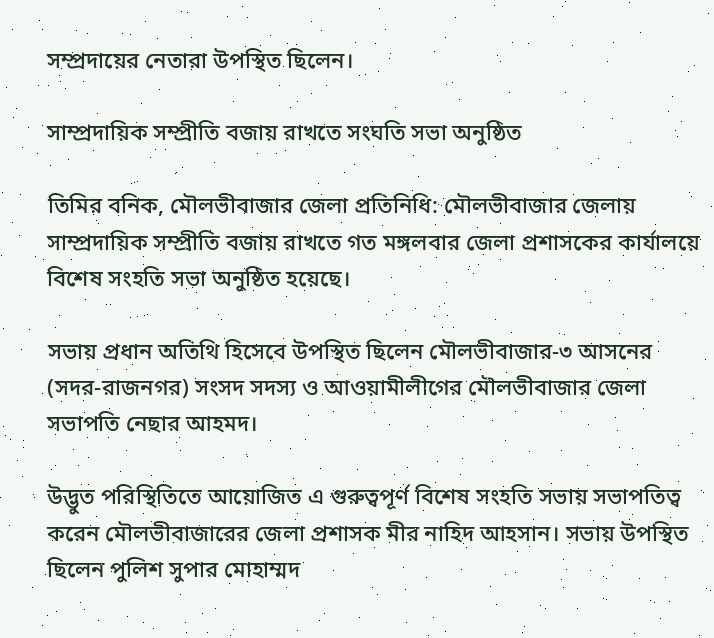সম্প্রদায়ের নেতারা উপ‌স্থিত ছিলেন।

সাম্প্রদায়িক সম্প্রীতি বজায় রাখতে সংঘতি সভা অনুষ্ঠিত

তিমির বনিক, মৌলভীবাজার জেলা প্রতিনিধি: মৌলভীবাজার জেলায় সাম্প্রদায়িক সম্প্রীতি বজায় রাখতে গত মঙ্গলবার জেলা প্রশাসকের কার্যালয়ে বিশেষ সংহতি সভা অনুষ্ঠিত হয়েছে।

সভায় প্রধান অতিথি হিসেবে উপস্থিত ছিলেন মৌলভীবাজার-৩ আসনের (সদর-রাজনগর) সংসদ সদস্য ও আওয়ামীলীগের মৌলভীবাজার জেলা সভাপতি নেছার আহমদ।

উদ্ভুত পরিস্থিতিতে আয়োজিত এ গুরুত্বপূর্ণ বিশেষ সংহতি সভায় সভাপতিত্ব করেন মৌলভীবাজারের জেলা প্রশাসক মীর নাহিদ আহসান। সভায় উপস্থিত ছিলেন পুলিশ সুপার মোহাম্মদ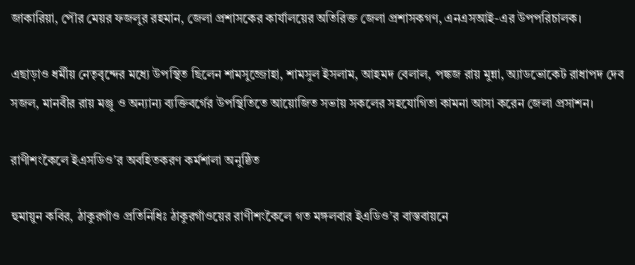জাকারিয়া, পৌর মেয়র ফজলুর রহমান, জেলা প্রশাসকের কার্যালয়ের অতিরিক্ত জেলা প্রশাসকগণ, এনএসআই-এর উপপরিচালক।

এছাড়াও ধর্মীয় নেতৃবৃন্দের মধ্যে উপস্থিত ছিলেন শামসুজ্জোহা, শামসুল ইসলাম, আহমদ বেলাল, পঙ্কজ রায় মুন্না, অ্যাডভোকেট রাধাপদ দেব সজল, মানবীর রায় মঞ্জু ও অন্যান্য ব্যক্তিবর্গের উপস্থিতিতে আয়োজিত সভায় সকলের সহযোগিতা কামনা আসা করেন জেলা প্রসাশন।

রাণীশংকৈলে ইএসডিও’র অবহিতকরণ কর্মশালা অনুষ্ঠিত

হুমায়ুন কবির, ঠাকুরগাঁও প্রতিনিধিঃ ঠাকুরগাঁওয়ের রাণীশংকৈলে গত মঙ্গলবার ইএডিও’র বাস্তবায়নে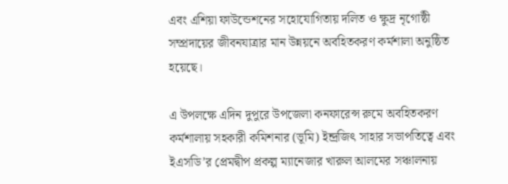এবং এশিয়া ফাউন্ডেশনের সহোযোগিতায় দলিত ও ক্ষুদ্র নৃগোষ্ঠী সম্প্রদায়ের জীবনযাত্রার মান উন্নয়নে অবহিতকরণ কর্মশালা অনুষ্ঠিত হয়েছে।

এ উপলক্ষে এদিন দুপুরে উপজেলা কনফারেন্স রুমে অবহিতকরণ কর্মশালায় সহকারী কমিশনার (ভূমি) ইন্দ্রজিৎ সাহার সভাপতিত্বে এবং ইএসডি’র প্রেমদ্বীপ প্রকল্প ম্যানেজার খারুল আলমের সঞ্চালনায়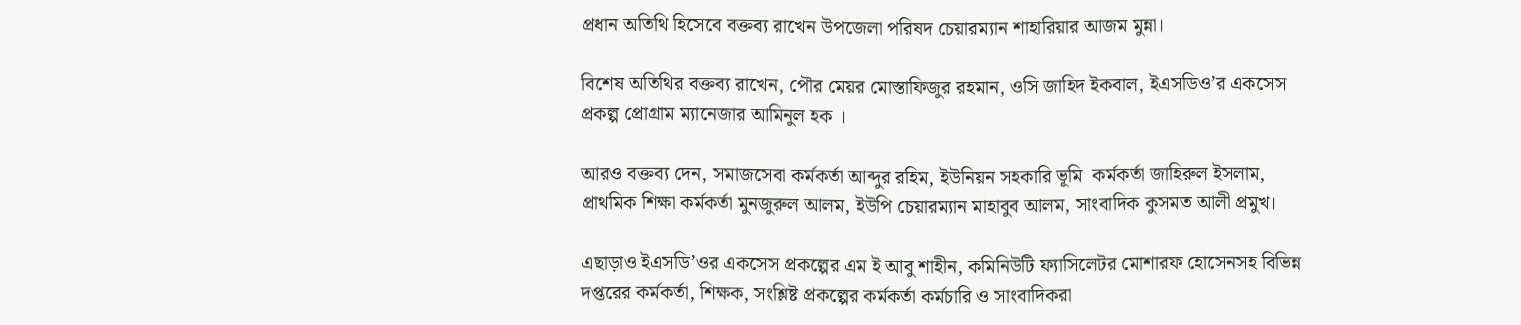প্রধান অতিথি হিসেবে বক্তব্য রাখেন উপজেলা পরিষদ চেয়ারম্যান শাহারিয়ার আজম মুন্না।

বিশেষ অতিথির বক্তব্য রাখেন, পৌর মেয়র মোস্তাফিজুর রহমান, ওসি জাহিদ ইকবাল, ইএসডিও’র একসেস প্রকল্প প্রোগ্রাম ম্যানেজার আমিনুল হক ।

আরও বক্তব্য দেন, সমাজসেবা কর্মকর্তা আব্দুর রহিম, ইউনিয়ন সহকারি ভূমি  কর্মকর্তা জাহিরুল ইসলাম, প্রাথমিক শিক্ষা কর্মকর্তা মুনজুরুল আলম, ইউপি চেয়ারম্যান মাহাবুব আলম, সাংবাদিক কুসমত আলী প্রমুখ।

এছাড়াও ইএসডি’ওর একসেস প্রকল্পের এম ই আবু শাহীন, কমিনিউটি ফ্যাসিলেটর মোশারফ হোসেনসহ বিভিন্ন দপ্তরের কর্মকর্তা, শিক্ষক, সংশ্লিষ্ট প্রকল্পের কর্মকর্তা কর্মচারি ও সাংবাদিকরা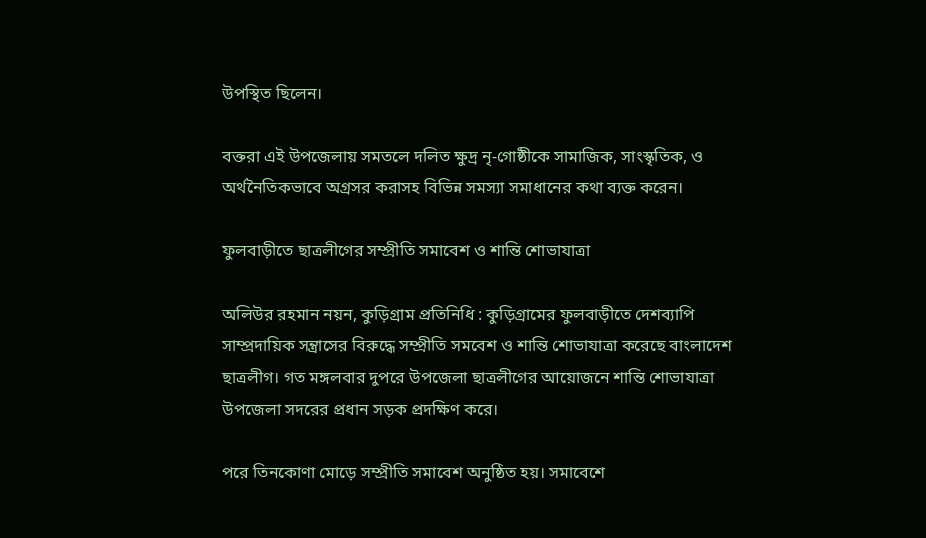উপস্থিত ছিলেন।

বক্তরা এই উপজেলায় সমতলে দলিত ক্ষুদ্র নৃ-গোষ্ঠীকে সামাজিক, সাংস্কৃতিক, ও অর্থনৈতিকভাবে অগ্রসর করাসহ বিভিন্ন সমস্যা সমাধানের কথা ব্যক্ত করেন।

ফুলবাড়ীতে ছাত্রলীগের সম্প্রীতি সমাবেশ ও শান্তি শোভাযাত্রা

অলিউর রহমান নয়ন, কুড়িগ্রাম প্রতিনিধি : কুড়িগ্রামের ফুলবাড়ীতে দেশব্যাপি সাম্প্রদায়িক সন্ত্রাসের বিরুদ্ধে সম্প্রীতি সমবেশ ও শান্তি শোভাযাত্রা করেছে বাংলাদেশ ছাত্রলীগ। গত মঙ্গলবার দুপরে উপজেলা ছাত্রলীগের আয়োজনে শান্তি শোভাযাত্রা উপজেলা সদরের প্রধান সড়ক প্রদক্ষিণ করে।

পরে তিনকোণা মোড়ে সম্প্রীতি সমাবেশ অনুষ্ঠিত হয়। সমাবেশে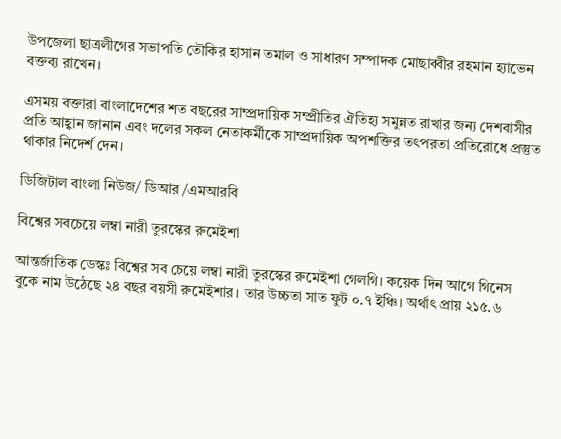উপজেলা ছাত্রলীগের সভাপতি তৌকির হাসান তমাল ও সাধারণ সম্পাদক মোছাব্বীর রহমান হ্যাভেন বক্তব্য রাখেন।

এসময় বক্তারা বাংলাদেশের শত বছরের সাম্প্রদায়িক সম্প্রীতির ঐতিহ্য সমুন্নত রাখার জন্য দেশবাসীর প্রতি আহ্বান জানান এবং দলের সকল নেতাকর্মীকে সাম্প্রদায়িক অপশক্তির তৎপরতা প্রতিরোধে প্রস্তুত থাকার নিদের্শ দেন।

ডিজিটাল বাংলা নিউজ/ ডিআর /এমআরবি

বিশ্বের সবচেয়ে লম্বা নারী তুরস্কের রুমেইশা

আন্তর্জাতিক ডেস্কঃ বিশ্বের সব চেয়ে লম্বা নারী তুরস্কের রুমেইশা গেলগি। কয়েক দিন আগে গিনেস বুকে নাম উঠেছে ২৪ বছর বয়সী রুমেইশার। তার উচ্চতা সাত ফুট ০.৭ ইঞ্চি। অর্থাৎ প্রায় ২১৫.৬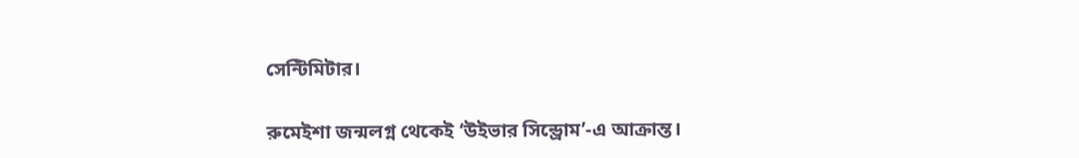সেন্টিমিটার।

রুমেইশা জন্মলগ্ন থেকেই ‘উইভার সিন্ড্রোম’-এ আক্রান্ত।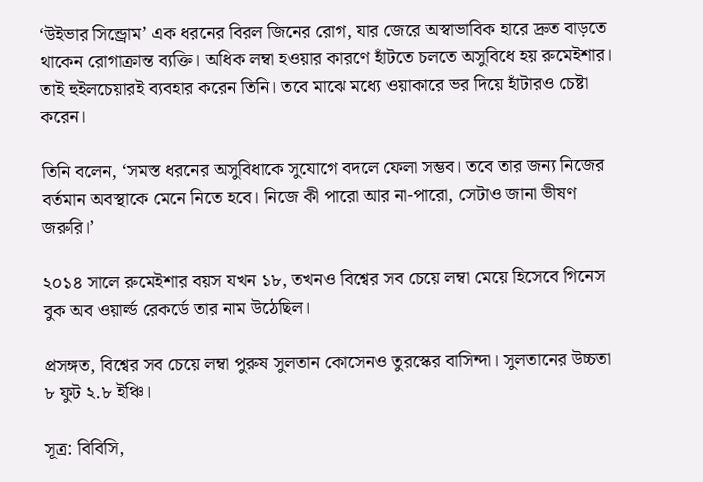‘উইভার সিন্ড্রোম’ এক ধরনের বিরল জিনের রোগ, যার জেরে অস্বাভাবিক হারে দ্রুত বাড়তে থাকেন রোগাক্রান্ত ব্যক্তি। অধিক লম্বা হওয়ার কারণে হাঁটতে চলতে অসুবিধে হয় রুমেইশার। তাই হুইলচেয়ারই ব্যবহার করেন তিনি। তবে মাঝে মধ্যে ওয়াকারে ভর দিয়ে হাঁটারও চেষ্টা করেন।

তিনি বলেন, ‘সমস্ত ধরনের অসুবিধাকে সুযোগে বদলে ফেলা সম্ভব। তবে তার জন্য নিজের বর্তমান অবস্থাকে মেনে নিতে হবে। নিজে কী পারো আর না-পারো, সেটাও জানা ভীষণ জরুরি।’

২০১৪ সালে রুমেইশার বয়স যখন ১৮, তখনও বিশ্বের সব চেয়ে লম্বা মেয়ে হিসেবে গিনেস বুক অব ওয়ার্ল্ড রেকর্ডে তার নাম উঠেছিল।

প্রসঙ্গত, বিশ্বের সব চেয়ে লম্বা পুরুষ সুলতান কোসেনও তুরস্কের বাসিন্দা। সুলতানের উচ্চতা ৮ ফুট ২.৮ ইঞ্চি।

সূত্র: বিবিসি,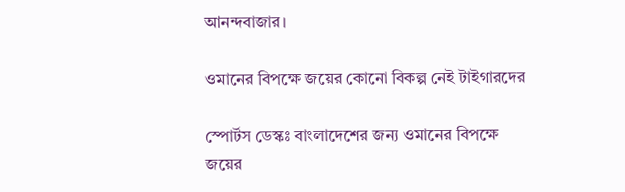আনন্দবাজার।

ওমানের বিপক্ষে জয়ের কোনো বিকল্প নেই টাইগারদের

স্পোর্টস ডেস্কঃ বাংলাদেশের জন্য ওমানের বিপক্ষে জয়ের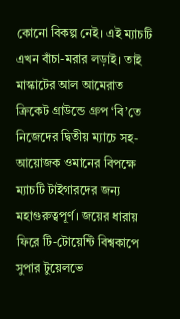কোনো বিকল্প নেই। এই ম্যাচটি এখন বাঁচা-মরার লড়াই। তাই মাস্কাটের আল আমেরাত ক্রিকেট গ্রাউন্ডে গ্রুপ ‘বি’তে নিজেদের দ্বিতীয় ম্যাচে সহ-আয়োজক ওমানের বিপক্ষে ম্যাচটি টাইগারদের জন্য মহাগুরুত্বপূর্ণ। জয়ের ধারায় ফিরে টি-টোয়েন্টি বিশ্বকাপে সুপার টুয়েলভে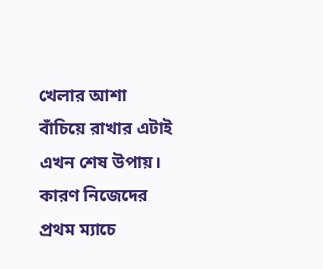খেলার আশা বাঁচিয়ে রাখার এটাই এখন শেষ উপায়। কারণ নিজেদের প্রথম ম্যাচে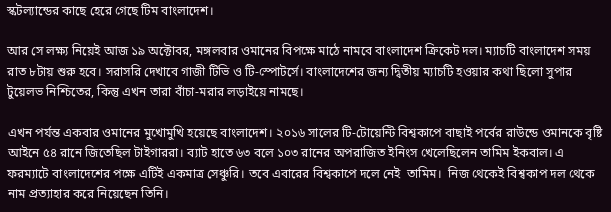স্কটল্যান্ডের কাছে হেরে গেছে টিম বাংলাদেশ।

আর সে লক্ষ্য নিয়েই আজ ১৯ অক্টোবর, মঙ্গলবার ওমানের বিপক্ষে মাঠে নামবে বাংলাদেশ ক্রিকেট দল। ম্যাচটি বাংলাদেশ সময় রাত ৮টায় শুরু হবে। সরাসরি দেখাবে গাজী টিভি ও টি-স্পোটর্সে। বাংলাদেশের জন্য দ্বিতীয় ম্যাচটি হওয়ার কথা ছিলো সুপার টুয়েলভ নিশ্চিতের, কিন্তু এখন তারা বাঁচা-মরার লড়াইয়ে নামছে।

এখন পর্যন্ত একবার ওমানের মুখোমুখি হয়েছে বাংলাদেশ। ২০১৬ সালের টি-টোয়েন্টি বিশ্বকাপে বাছাই পর্বের রাউন্ডে ওমানকে বৃষ্টি আইনে ৫৪ রানে জিতেছিল টাইগাররা। ব্যাট হাতে ৬৩ বলে ১০৩ রানের অপরাজিত ইনিংস খেলেছিলেন তামিম ইকবাল। এ ফরম্যাটে বাংলাদেশের পক্ষে এটিই একমাত্র সেঞ্চুরি। তবে এবারের বিশ্বকাপে দলে নেই  তামিম।  নিজ থেকেই বিশ্বকাপ দল থেকে নাম প্রত্যাহার করে নিয়েছেন তিনি।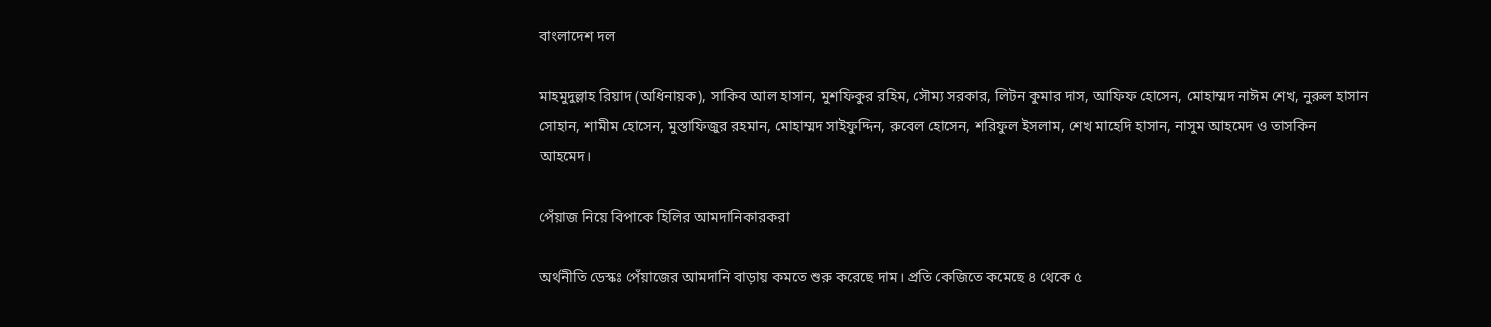বাংলাদেশ দল

মাহমুদুল্লাহ রিয়াদ (অধিনায়ক), সাকিব আল হাসান, মুশফিকুর রহিম, সৌম্য সরকার, লিটন কুমার দাস, আফিফ হোসেন, মোহাম্মদ নাঈম শেখ, নুরুল হাসান সোহান, শামীম হোসেন, মুস্তাফিজুর রহমান, মোহাম্মদ সাইফুদ্দিন, রুবেল হোসেন, শরিফুল ইসলাম, শেখ মাহেদি হাসান, নাসুম আহমেদ ও তাসকিন আহমেদ।

পেঁয়াজ নিয়ে বিপাকে হিলির আমদানিকারকরা

অর্থনীতি ডেস্কঃ পেঁয়াজের আমদানি বাড়ায় কমতে শুরু করেছে দাম। প্রতি কেজিতে কমেছে ৪ থেকে ৫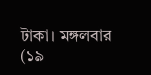টাকা। মঙ্গলবার (১৯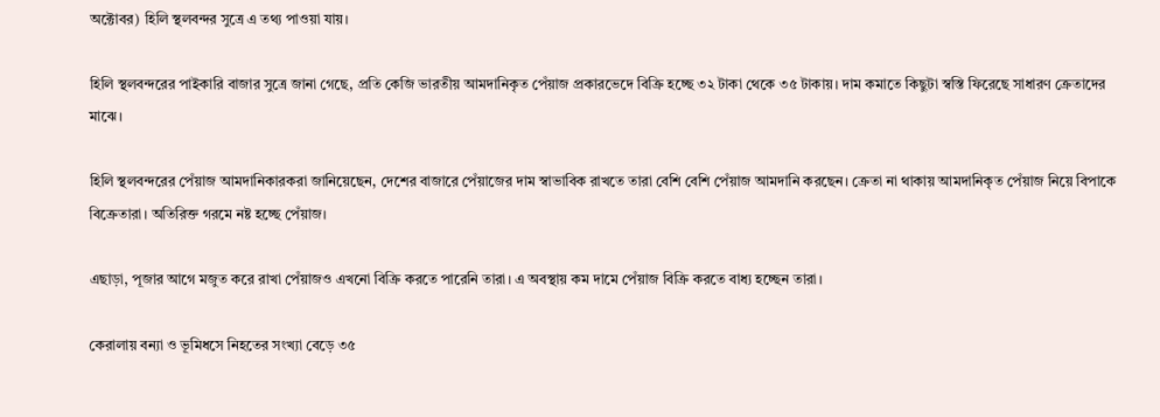অক্টোবর) হিলি স্থলবন্দর সুত্রে এ তথ্য পাওয়া যায়।

হিলি স্থলবন্দরের পাইকারি বাজার সুত্রে জানা গেছে, প্রতি কেজি ভারতীয় আমদানিকৃত পেঁয়াজ প্রকারভেদে বিক্রি হচ্ছে ৩২ টাকা থেকে ৩৫ টাকায়। দাম কমাতে কিছুটা স্বস্তি ফিরেছে সাধারণ ক্রেতাদের মাঝে।

হিলি স্থলবন্দরের পেঁয়াজ আমদানিকারকরা জানিয়েছেন, দেশের বাজারে পেঁয়াজের দাম স্বাভাবিক রাখতে তারা বেশি বেশি পেঁয়াজ আমদানি করছেন। ক্রেতা না থাকায় আমদানিকৃত পেঁয়াজ নিয়ে বিপাকে বিক্রেতারা। অতিরিক্ত গরমে নষ্ট হচ্ছে পেঁয়াজ।

এছাড়া, পূজার আগে মজুত করে রাখা পেঁয়াজও এখনো বিক্রি করতে পারেনি তারা। এ অবস্থায় কম দামে পেঁয়াজ বিক্রি করতে বাধ্য হচ্ছেন তারা।

কেরালায় বন্যা ও ভূমিধসে নিহতের সংখ্যা বেড়ে ৩৫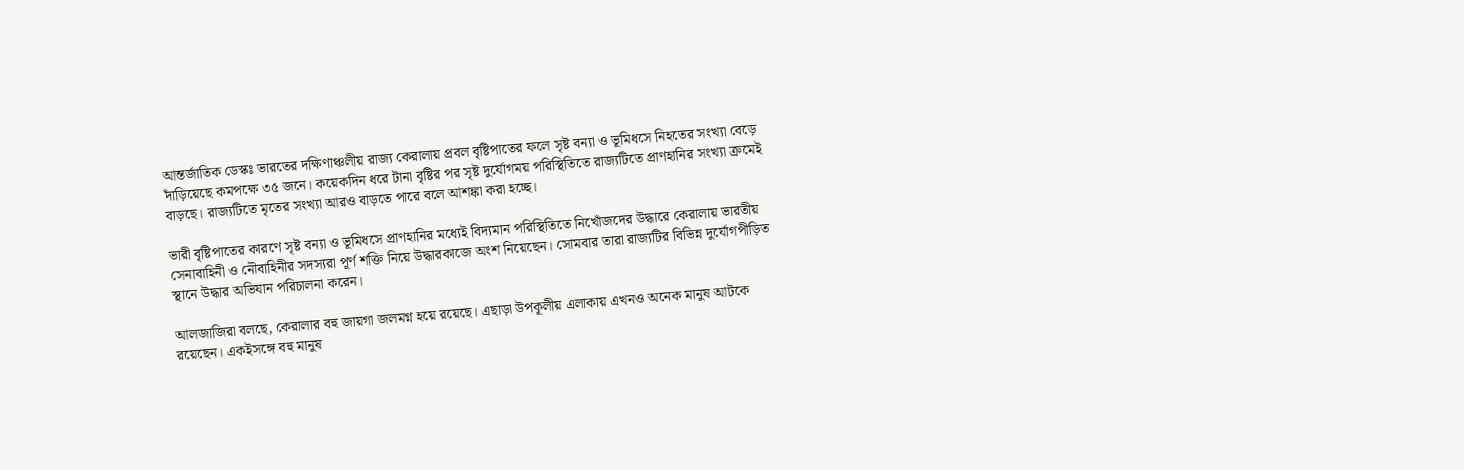আন্তর্জাতিক ডেস্কঃ ভারতের দক্ষিণাঞ্চলীয় রাজ্য কেরালায় প্রবল বৃষ্টিপাতের ফলে সৃষ্ট বন্যা ও ভূমিধসে নিহতের সংখ্যা বেড়ে দাঁড়িয়েছে কমপক্ষে ৩৫ জনে। কয়েকদিন ধরে টানা বৃষ্টির পর সৃষ্ট দুর্যোগময় পরিস্থিতিতে রাজ্যটিতে প্রাণহানির সংখ্যা ক্রমেই বাড়ছে। রাজ্যটিতে মৃতের সংখ্যা আরও বাড়তে পারে বলে আশঙ্কা করা হচ্ছে।

ভারী বৃষ্টিপাতের কারণে সৃষ্ট বন্যা ও ভূমিধসে প্রাণহানির মধ্যেই বিদ্যমান পরিস্থিতিতে নিখোঁজদের উদ্ধারে কেরালায় ভারতীয় সেনাবাহিনী ও নৌবাহিনীর সদস্যরা পূর্ণ শক্তি নিয়ে উদ্ধারকাজে অংশ নিয়েছেন। সোমবার তারা রাজ্যটির বিভিন্ন দুর্যোগপীড়িত স্থানে উদ্ধার অভিযান পরিচালনা করেন।

আলজাজিরা বলছে, কেরালার বহু জায়গা জলমগ্ন হয়ে রয়েছে। এছাড়া উপকূলীয় এলাকায় এখনও অনেক মানুষ আটকে রয়েছেন। একইসঙ্গে বহু মানুষ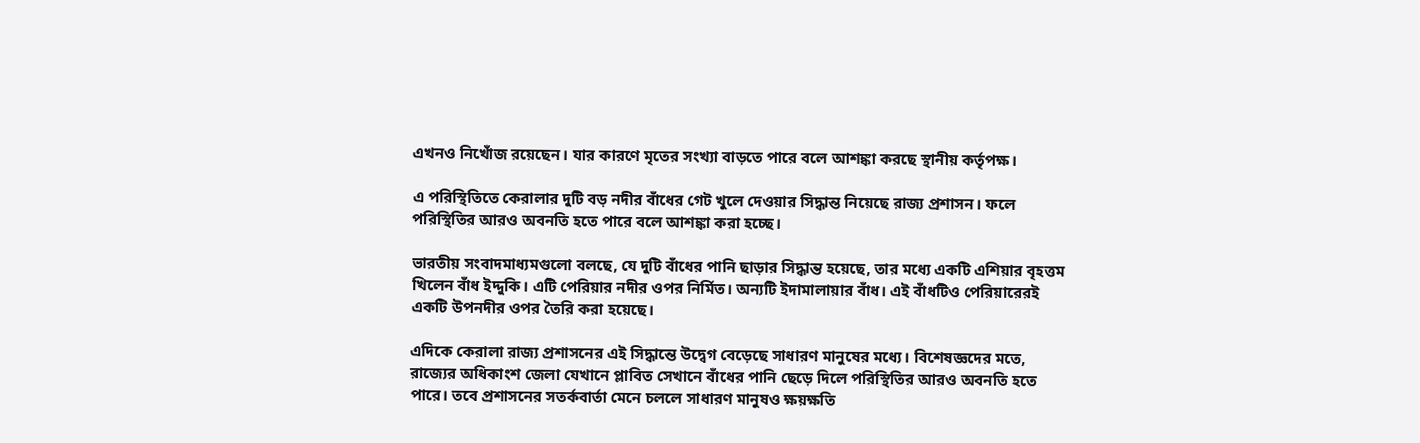এখনও নিখোঁজ রয়েছেন। যার কারণে মৃতের সংখ্যা বাড়তে পারে বলে আশঙ্কা করছে স্থানীয় কর্তৃপক্ষ।

এ পরিস্থিতিতে কেরালার দুটি বড় নদীর বাঁধের গেট খুলে দেওয়ার সিদ্ধান্ত নিয়েছে রাজ্য প্রশাসন। ফলে পরিস্থিতির আরও অবনতি হতে পারে বলে আশঙ্কা করা হচ্ছে।

ভারতীয় সংবাদমাধ্যমগুলো বলছে, যে দুটি বাঁধের পানি ছাড়ার সিদ্ধান্ত হয়েছে, তার মধ্যে একটি এশিয়ার বৃহত্তম খিলেন বাঁধ ইদ্দুকি। এটি পেরিয়ার নদীর ওপর নির্মিত। অন্যটি ইদামালায়ার বাঁধ। এই বাঁধটিও পেরিয়ারেরই একটি উপনদীর ওপর তৈরি করা হয়েছে।

এদিকে কেরালা রাজ্য প্রশাসনের এই সিদ্ধান্তে উদ্বেগ বেড়েছে সাধারণ মানুষের মধ্যে। বিশেষজ্ঞদের মতে, রাজ্যের অধিকাংশ জেলা যেখানে প্লাবিত সেখানে বাঁধের পানি ছেড়ে দিলে পরিস্থিতির আরও অবনতি হতে পারে। তবে প্রশাসনের সতর্কবার্তা মেনে চললে সাধারণ মানুষও ক্ষয়ক্ষতি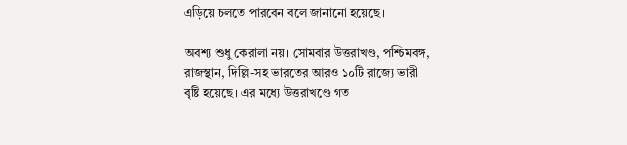এড়িয়ে চলতে পারবেন বলে জানানো হয়েছে।

অবশ্য শুধু কেরালা নয়। সোমবার উত্তরাখণ্ড, পশ্চিমবঙ্গ, রাজস্থান, দিল্লি-সহ ভারতের আরও ১০টি রাজ্যে ভারী বৃষ্টি হয়েছে। এর মধ্যে উত্তরাখণ্ডে গত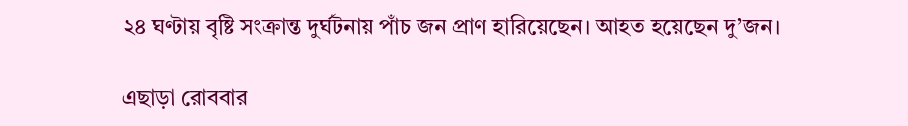২৪ ঘণ্টায় বৃষ্টি সংক্রান্ত দুর্ঘটনায় পাঁচ জন প্রাণ হারিয়েছেন। আহত হয়েছেন দু’জন।

এছাড়া রোববার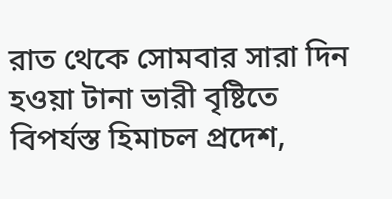রাত থেকে সোমবার সারা দিন হওয়া টানা ভারী বৃষ্টিতে বিপর্যস্ত হিমাচল প্রদেশ,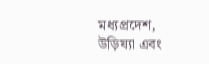মধ্যপ্রদেশ, উড়িষ্যা এবং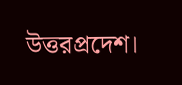উত্তরপ্রদেশ।